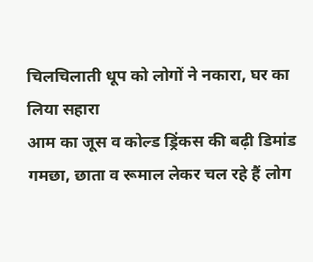चिलचिलाती धूप को लोगों ने नकारा, घर का लिया सहारा
आम का जूस व कोल्ड ड्रिंकस की बढ़ी डिमांड
गमछा, छाता व रूमाल लेकर चल रहे हैं लोग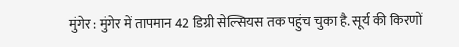मुंगेर : मुंगेर में तापमान 42 डिग्री सेल्सियस तक पहुंच चुका है. सूर्य की किरणों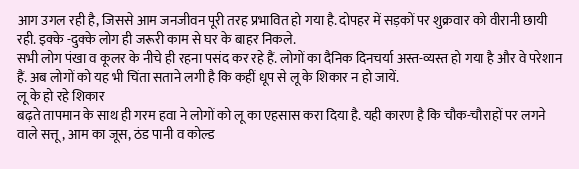आग उगल रही है, जिससे आम जनजीवन पूरी तरह प्रभावित हो गया है. दोपहर में सड़कों पर शुक्रवार को वीरानी छायी रही. इक्के -दुक्के लोग ही जरूरी काम से घर के बाहर निकले.
सभी लोग पंखा व कूलर के नीचे ही रहना पसंद कर रहे हैं. लोगों का दैनिक दिनचर्या अस्त-व्यस्त हो गया है और वे परेशान हैं. अब लोगों को यह भी चिंता सताने लगी है कि कहीं धूप से लू के शिकार न हो जायें.
लू के हो रहे शिकार
बढ़ते तापमान के साथ ही गरम हवा ने लोगों को लू का एहसास करा दिया है. यही कारण है कि चौक-चौराहों पर लगने वाले सत्तू, आम का जूस, ठंड पानी व कोल्ड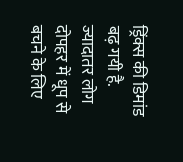ड्रिंक्स की डिमांड बढ़ गयी है. ज्यादातर लोग दोपहर में धूप से बचने के लिए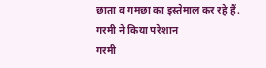छाता व गमछा का इस्तेमाल कर रहे हैं.
गरमी ने किया परेशान
गरमी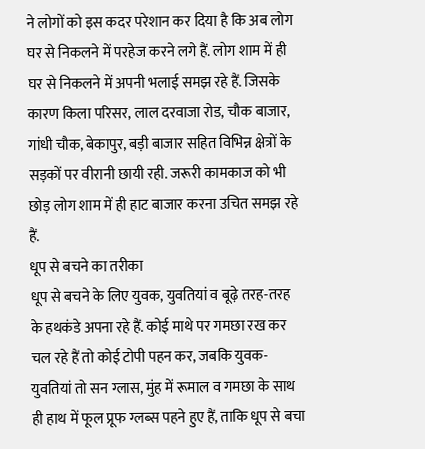ने लोगों को इस कदर परेशान कर दिया है कि अब लोग घर से निकलने में परहेज करने लगे हैं. लोग शाम में ही घर से निकलने में अपनी भलाई समझ रहे हैं. जिसके कारण किला परिसर, लाल दरवाजा रोड, चौक बाजार, गांधी चौक, बेकापुर, बड़ी बाजार सहित विभिन्न क्षेत्रों के सड़कों पर वीरानी छायी रही. जरूरी कामकाज को भी छोड़ लोग शाम में ही हाट बाजार करना उचित समझ रहे हैं.
धूप से बचने का तरीका
धूप से बचने के लिए युवक, युवतियां व बूढ़े तरह-तरह के हथकंडे अपना रहे हैं. कोई माथे पर गमछा रख कर चल रहे हैं तो कोई टोपी पहन कर, जबकि युवक-युवतियां तो सन ग्लास, मुंह में रूमाल व गमछा के साथ ही हाथ में फूल प्रूफ ग्लब्स पहने हुए हैं, ताकि धूप से बचा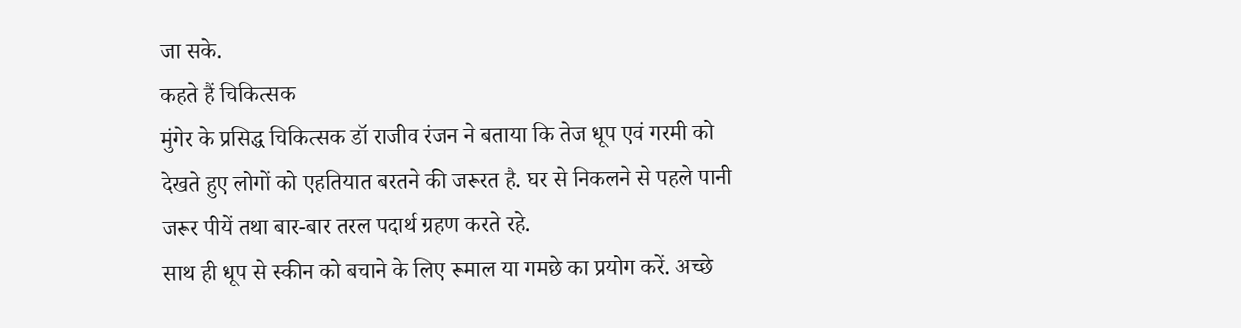जा सके.
कहते हैं चिकित्सक
मुंगेर के प्रसिद्ध चिकित्सक डॉ राजीव रंजन ने बताया कि तेज धूप एवं गरमी को देखते हुए लोगों को एहतियात बरतने की जरूरत है. घर से निकलने से पहले पानी जरूर पीयें तथा बार-बार तरल पदार्थ ग्रहण करते रहे.
साथ ही धूप से स्कीन को बचाने के लिए रूमाल या गमछे का प्रयोग करें. अच्छे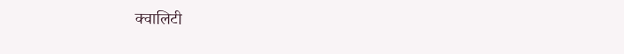क्वालिटी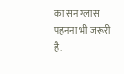का सन ग्लास पहनना भी जरूरी है.